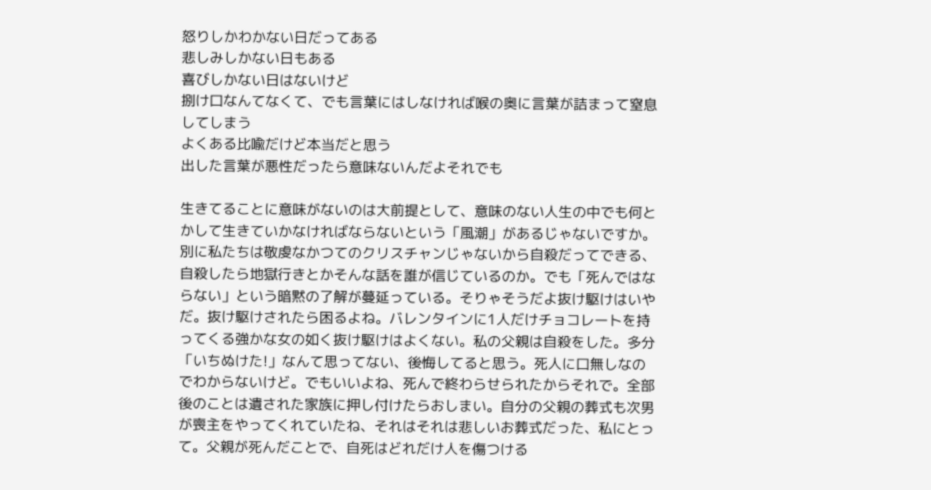怒りしかわかない日だってある
悲しみしかない日もある
喜びしかない日はないけど
捌け口なんてなくて、でも言葉にはしなければ喉の奥に言葉が詰まって窒息してしまう
よくある比喩だけど本当だと思う
出した言葉が悪性だったら意味ないんだよそれでも

生きてることに意味がないのは大前提として、意味のない人生の中でも何とかして生きていかなければならないという「風潮」があるじゃないですか。別に私たちは敬虔なかつてのクリスチャンじゃないから自殺だってできる、自殺したら地獄行きとかそんな話を誰が信じているのか。でも「死んではならない」という暗黙の了解が蔓延っている。そりゃそうだよ抜け駆けはいやだ。抜け駆けされたら困るよね。バレンタインに1人だけチョコレートを持ってくる強かな女の如く抜け駆けはよくない。私の父親は自殺をした。多分「いちぬけた!」なんて思ってない、後悔してると思う。死人に口無しなのでわからないけど。でもいいよね、死んで終わらせられたからそれで。全部後のことは遺された家族に押し付けたらおしまい。自分の父親の葬式も次男が喪主をやってくれていたね、それはそれは悲しいお葬式だった、私にとって。父親が死んだことで、自死はどれだけ人を傷つける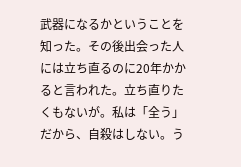武器になるかということを知った。その後出会った人には立ち直るのに20年かかると言われた。立ち直りたくもないが。私は「全う」だから、自殺はしない。う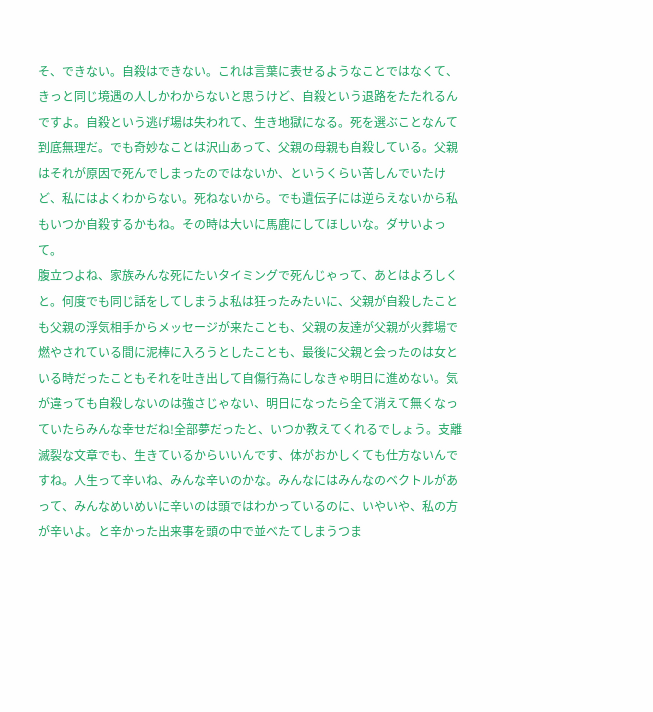そ、できない。自殺はできない。これは言葉に表せるようなことではなくて、きっと同じ境遇の人しかわからないと思うけど、自殺という退路をたたれるんですよ。自殺という逃げ場は失われて、生き地獄になる。死を選ぶことなんて到底無理だ。でも奇妙なことは沢山あって、父親の母親も自殺している。父親はそれが原因で死んでしまったのではないか、というくらい苦しんでいたけど、私にはよくわからない。死ねないから。でも遺伝子には逆らえないから私もいつか自殺するかもね。その時は大いに馬鹿にしてほしいな。ダサいよって。
腹立つよね、家族みんな死にたいタイミングで死んじゃって、あとはよろしくと。何度でも同じ話をしてしまうよ私は狂ったみたいに、父親が自殺したことも父親の浮気相手からメッセージが来たことも、父親の友達が父親が火葬場で燃やされている間に泥棒に入ろうとしたことも、最後に父親と会ったのは女といる時だったこともそれを吐き出して自傷行為にしなきゃ明日に進めない。気が違っても自殺しないのは強さじゃない、明日になったら全て消えて無くなっていたらみんな幸せだね!全部夢だったと、いつか教えてくれるでしょう。支離滅裂な文章でも、生きているからいいんです、体がおかしくても仕方ないんですね。人生って辛いね、みんな辛いのかな。みんなにはみんなのベクトルがあって、みんなめいめいに辛いのは頭ではわかっているのに、いやいや、私の方が辛いよ。と辛かった出来事を頭の中で並べたてしまうつま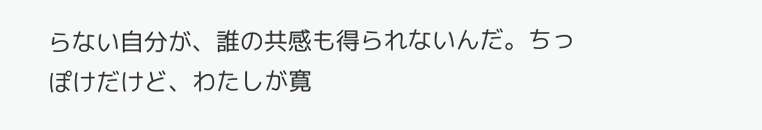らない自分が、誰の共感も得られないんだ。ちっぽけだけど、わたしが寛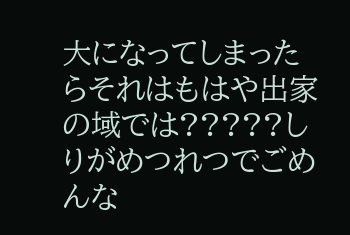大になってしまったらそれはもはや出家の域では?????しりがめつれつでごめんな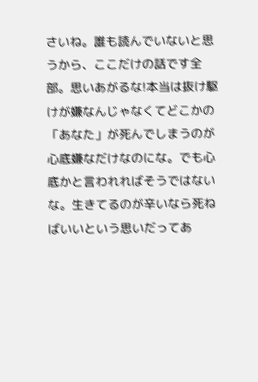さいね。誰も読んでいないと思うから、ここだけの話です全部。思いあがるな!本当は抜け駆けが嫌なんじゃなくてどこかの「あなた」が死んでしまうのが心底嫌なだけなのにな。でも心底かと言われればそうではないな。生きてるのが辛いなら死ねばいいという思いだってあ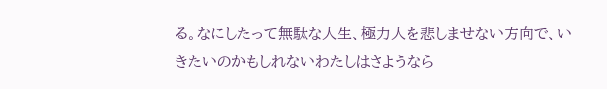る。なにしたって無駄な人生、極力人を悲しませない方向で、いきたいのかもしれないわたしはさようなら